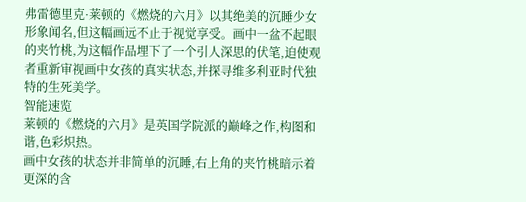弗雷德里克·莱顿的《燃烧的六月》以其绝美的沉睡少女形象闻名,但这幅画远不止于视觉享受。画中一盆不起眼的夹竹桃,为这幅作品埋下了一个引人深思的伏笔,迫使观者重新审视画中女孩的真实状态,并探寻维多利亚时代独特的生死美学。
智能速览
莱顿的《燃烧的六月》是英国学院派的巅峰之作,构图和谐,色彩炽热。
画中女孩的状态并非简单的沉睡,右上角的夹竹桃暗示着更深的含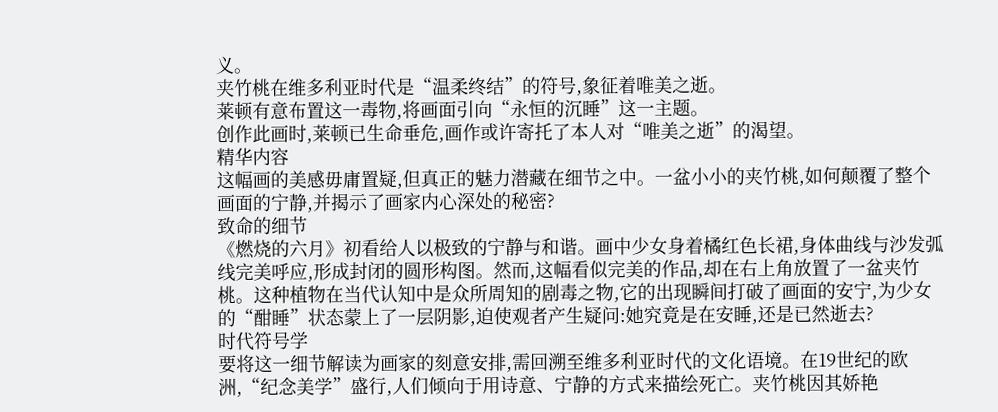义。
夹竹桃在维多利亚时代是“温柔终结”的符号,象征着唯美之逝。
莱顿有意布置这一毒物,将画面引向“永恒的沉睡”这一主题。
创作此画时,莱顿已生命垂危,画作或许寄托了本人对“唯美之逝”的渴望。
精华内容
这幅画的美感毋庸置疑,但真正的魅力潜藏在细节之中。一盆小小的夹竹桃,如何颠覆了整个画面的宁静,并揭示了画家内心深处的秘密?
致命的细节
《燃烧的六月》初看给人以极致的宁静与和谐。画中少女身着橘红色长裙,身体曲线与沙发弧线完美呼应,形成封闭的圆形构图。然而,这幅看似完美的作品,却在右上角放置了一盆夹竹桃。这种植物在当代认知中是众所周知的剧毒之物,它的出现瞬间打破了画面的安宁,为少女的“酣睡”状态蒙上了一层阴影,迫使观者产生疑问:她究竟是在安睡,还是已然逝去?
时代符号学
要将这一细节解读为画家的刻意安排,需回溯至维多利亚时代的文化语境。在19世纪的欧洲,“纪念美学”盛行,人们倾向于用诗意、宁静的方式来描绘死亡。夹竹桃因其娇艳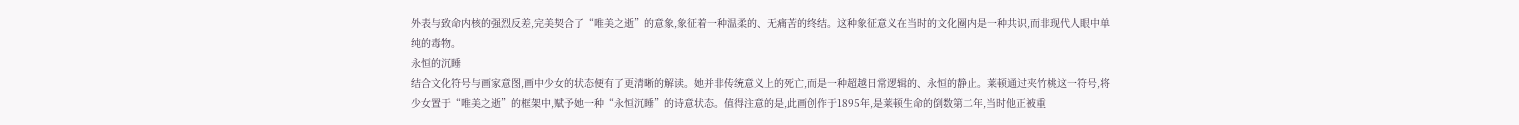外表与致命内核的强烈反差,完美契合了“唯美之逝”的意象,象征着一种温柔的、无痛苦的终结。这种象征意义在当时的文化圈内是一种共识,而非现代人眼中单纯的毒物。
永恒的沉睡
结合文化符号与画家意图,画中少女的状态便有了更清晰的解读。她并非传统意义上的死亡,而是一种超越日常逻辑的、永恒的静止。莱顿通过夹竹桃这一符号,将少女置于“唯美之逝”的框架中,赋予她一种“永恒沉睡”的诗意状态。值得注意的是,此画创作于1895年,是莱顿生命的倒数第二年,当时他正被重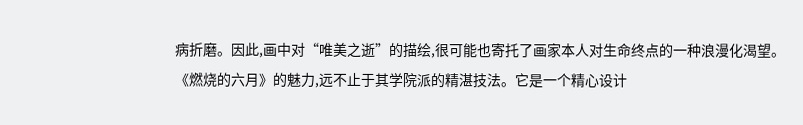病折磨。因此,画中对“唯美之逝”的描绘,很可能也寄托了画家本人对生命终点的一种浪漫化渴望。
《燃烧的六月》的魅力,远不止于其学院派的精湛技法。它是一个精心设计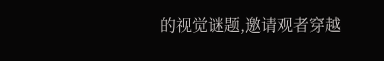的视觉谜题,邀请观者穿越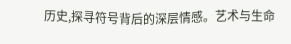历史,探寻符号背后的深层情感。艺术与生命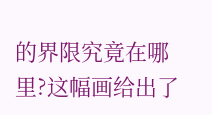的界限究竟在哪里?这幅画给出了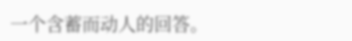一个含蓄而动人的回答。